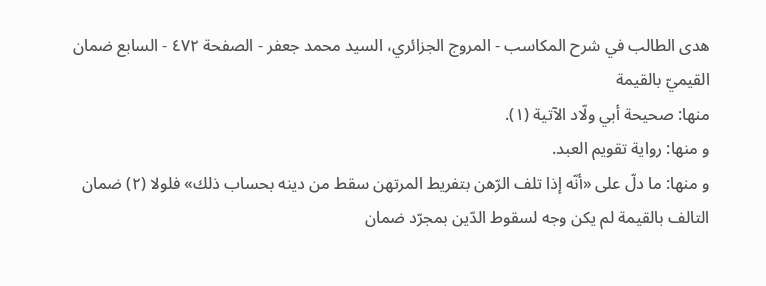هدى الطالب في شرح المكاسب - المروج الجزائري، السيد محمد جعفر - الصفحة ٤٧٢ - السابع ضمان القيميّ بالقيمة
منها: صحيحة أبي ولّاد الآتية (١).
و منها: رواية تقويم العبد.
و منها: ما دلّ على «أنّه إذا تلف الرّهن بتفريط المرتهن سقط من دينه بحساب ذلك» فلولا (٢) ضمان التالف بالقيمة لم يكن وجه لسقوط الدّين بمجرّد ضمان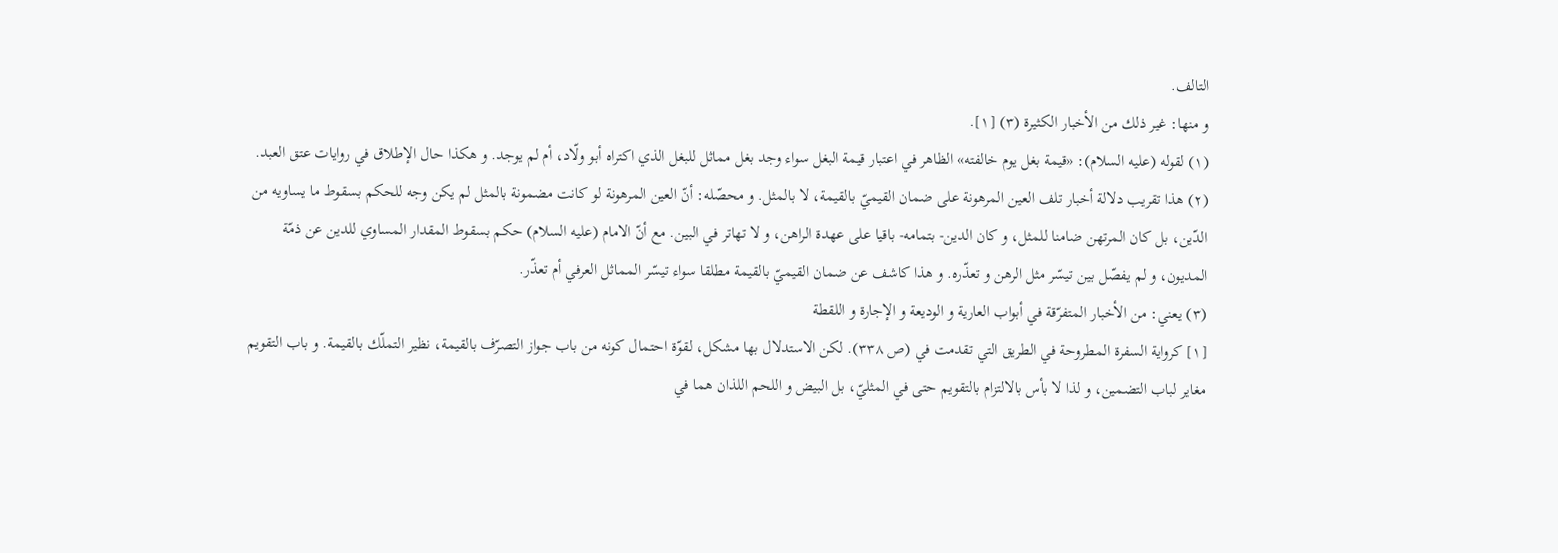التالف.
و منها: غير ذلك من الأخبار الكثيرة (٣) [١].
(١) لقوله (عليه السلام): «قيمة بغل يوم خالفته» الظاهر في اعتبار قيمة البغل سواء وجد بغل مماثل للبغل الذي اكتراه أبو ولّاد، أم لم يوجد. و هكذا حال الإطلاق في روايات عتق العبد.
(٢) هذا تقريب دلالة أخبار تلف العين المرهونة على ضمان القيميّ بالقيمة، لا بالمثل. و محصّله: أنّ العين المرهونة لو كانت مضمونة بالمثل لم يكن وجه للحكم بسقوط ما يساويه من الدّين، بل كان المرتهن ضامنا للمثل، و كان الدين- بتمامه- باقيا على عهدة الراهن، و لا تهاتر في البين. مع أنّ الامام (عليه السلام) حكم بسقوط المقدار المساوي للدين عن ذمّة المديون، و لم يفصّل بين تيسّر مثل الرهن و تعذّره. و هذا كاشف عن ضمان القيميّ بالقيمة مطلقا سواء تيسّر المماثل العرفي أم تعذّر.
(٣) يعني: من الأخبار المتفرّقة في أبواب العارية و الوديعة و الإجارة و اللقطة
[١] كرواية السفرة المطروحة في الطريق التي تقدمت في (ص ٣٣٨). لكن الاستدلال بها مشكل، لقوّة احتمال كونه من باب جواز التصرّف بالقيمة، نظير التملّك بالقيمة. و باب التقويم مغاير لباب التضمين، و لذا لا بأس بالالتزام بالتقويم حتى في المثليّ، بل البيض و اللحم اللذان هما في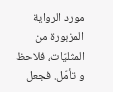مورد الرواية المزبورة من المثليّات، فلاحظ و تأمّل. فجعل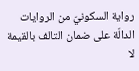رواية السكونيّ من الروايات الدالّة على ضمان التالف بالقيمة لا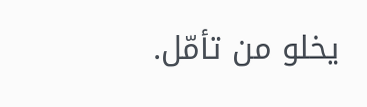يخلو من تأمّل.